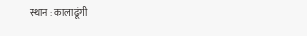स्थान : कालाढूंगी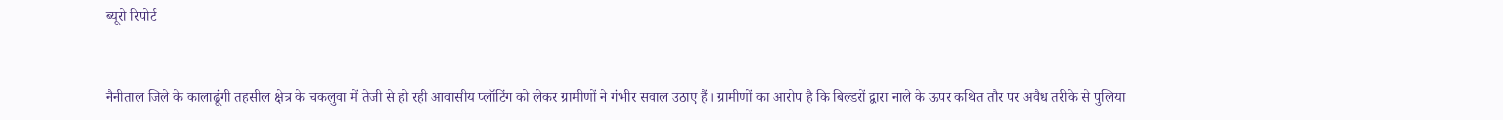ब्यूरो रिपोर्ट


नैनीताल जिले के कालाढूंगी तहसील क्षेत्र के चकलुवा में तेजी से हो रही आवासीय प्लॉटिंग को लेकर ग्रामीणों ने गंभीर सवाल उठाए हैं। ग्रामीणों का आरोप है कि बिल्डरों द्वारा नाले के ऊपर कथित तौर पर अवैध तरीके से पुलिया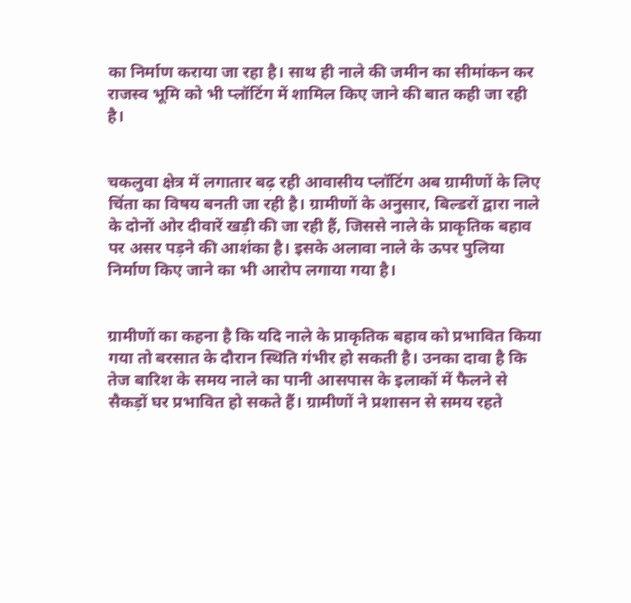का निर्माण कराया जा रहा है। साथ ही नाले की जमीन का सीमांकन कर राजस्व भूमि को भी प्लॉटिंग में शामिल किए जाने की बात कही जा रही है।


चकलुवा क्षेत्र में लगातार बढ़ रही आवासीय प्लॉटिंग अब ग्रामीणों के लिए चिंता का विषय बनती जा रही है। ग्रामीणों के अनुसार, बिल्डरों द्वारा नाले के दोनों ओर दीवारें खड़ी की जा रही हैं, जिससे नाले के प्राकृतिक बहाव पर असर पड़ने की आशंका है। इसके अलावा नाले के ऊपर पुलिया निर्माण किए जाने का भी आरोप लगाया गया है।


ग्रामीणों का कहना है कि यदि नाले के प्राकृतिक बहाव को प्रभावित किया गया तो बरसात के दौरान स्थिति गंभीर हो सकती है। उनका दावा है कि तेज बारिश के समय नाले का पानी आसपास के इलाकों में फैलने से सैकड़ों घर प्रभावित हो सकते हैं। ग्रामीणों ने प्रशासन से समय रहते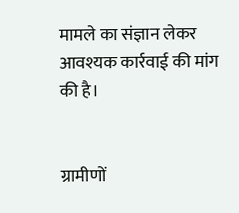मामले का संज्ञान लेकर आवश्यक कार्रवाई की मांग की है।


ग्रामीणों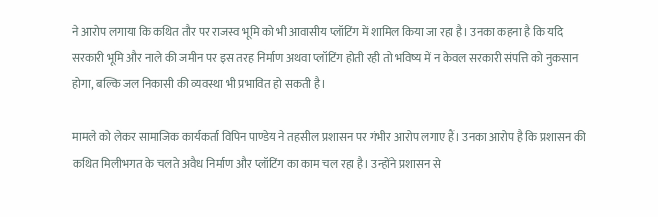ने आरोप लगाया कि कथित तौर पर राजस्व भूमि को भी आवासीय प्लॉटिंग में शामिल किया जा रहा है। उनका कहना है कि यदि सरकारी भूमि और नाले की जमीन पर इस तरह निर्माण अथवा प्लॉटिंग होती रही तो भविष्य में न केवल सरकारी संपत्ति को नुकसान होगा, बल्कि जल निकासी की व्यवस्था भी प्रभावित हो सकती है।

मामले को लेकर सामाजिक कार्यकर्ता विपिन पाण्डेय ने तहसील प्रशासन पर गंभीर आरोप लगाए हैं। उनका आरोप है कि प्रशासन की कथित मिलीभगत के चलते अवैध निर्माण और प्लॉटिंग का काम चल रहा है। उन्होंने प्रशासन से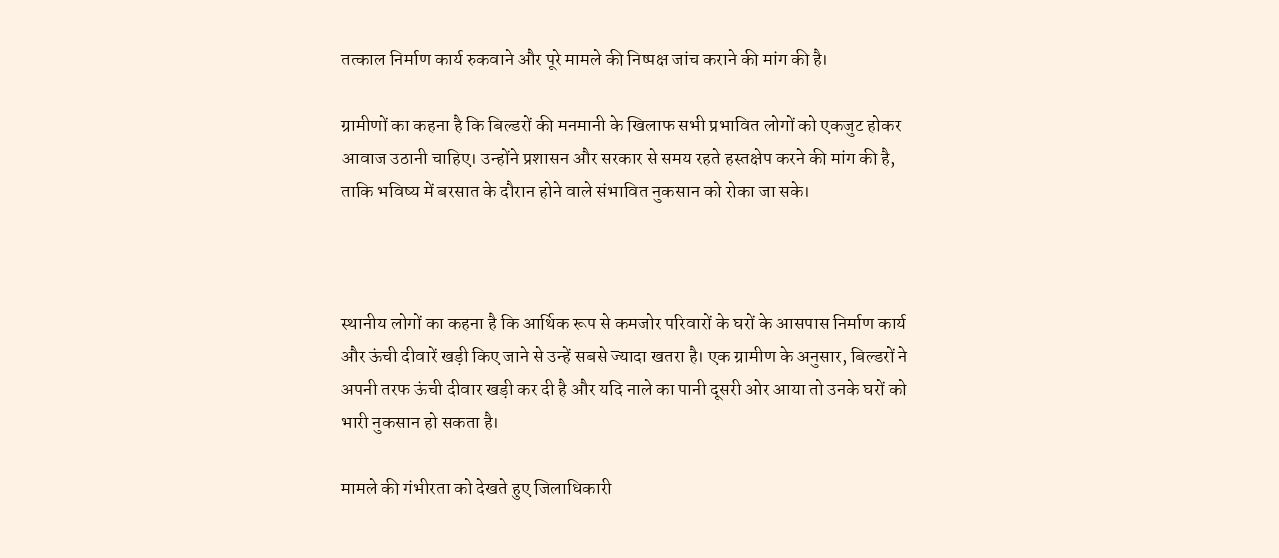तत्काल निर्माण कार्य रुकवाने और पूरे मामले की निष्पक्ष जांच कराने की मांग की है।

ग्रामीणों का कहना है कि बिल्डरों की मनमानी के खिलाफ सभी प्रभावित लोगों को एकजुट होकर आवाज उठानी चाहिए। उन्होंने प्रशासन और सरकार से समय रहते हस्तक्षेप करने की मांग की है, ताकि भविष्य में बरसात के दौरान होने वाले संभावित नुकसान को रोका जा सके।



स्थानीय लोगों का कहना है कि आर्थिक रूप से कमजोर परिवारों के घरों के आसपास निर्माण कार्य और ऊंची दीवारें खड़ी किए जाने से उन्हें सबसे ज्यादा खतरा है। एक ग्रामीण के अनुसार, बिल्डरों ने अपनी तरफ ऊंची दीवार खड़ी कर दी है और यदि नाले का पानी दूसरी ओर आया तो उनके घरों को भारी नुकसान हो सकता है।

मामले की गंभीरता को देखते हुए जिलाधिकारी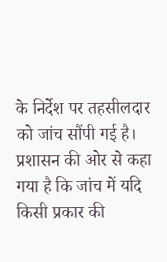के निर्देश पर तहसीलदार को जांच सौंपी गई है। प्रशासन की ओर से कहा गया है कि जांच में यदि किसी प्रकार की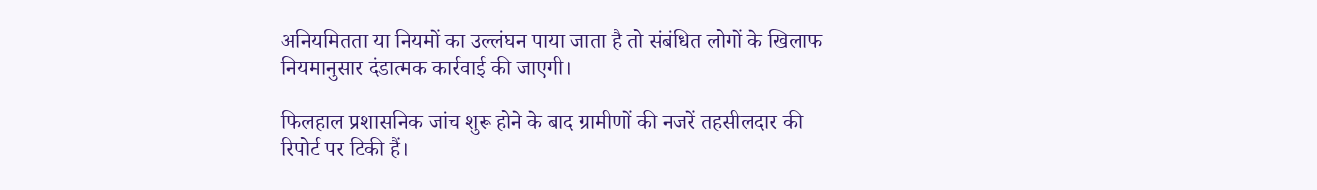अनियमितता या नियमों का उल्लंघन पाया जाता है तो संबंधित लोगों के खिलाफ नियमानुसार दंडात्मक कार्रवाई की जाएगी।

फिलहाल प्रशासनिक जांच शुरू होने के बाद ग्रामीणों की नजरें तहसीलदार की रिपोर्ट पर टिकी हैं।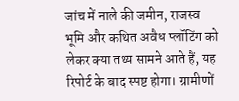जांच में नाले की जमीन, राजस्व भूमि और कथित अवैध प्लॉटिंग को लेकर क्या तथ्य सामने आते हैं, यह रिपोर्ट के बाद स्पष्ट होगा। ग्रामीणों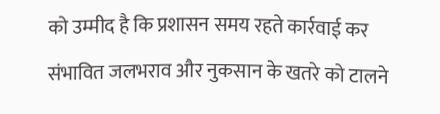को उम्मीद है कि प्रशासन समय रहते कार्रवाई कर संभावित जलभराव और नुकसान के खतरे को टालने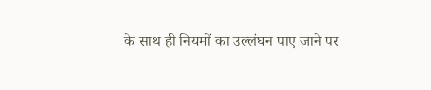के साथ ही नियमों का उल्लंघन पाए जाने पर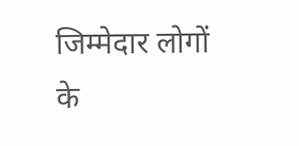जिम्मेदार लोगों के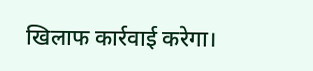खिलाफ कार्रवाई करेगा।